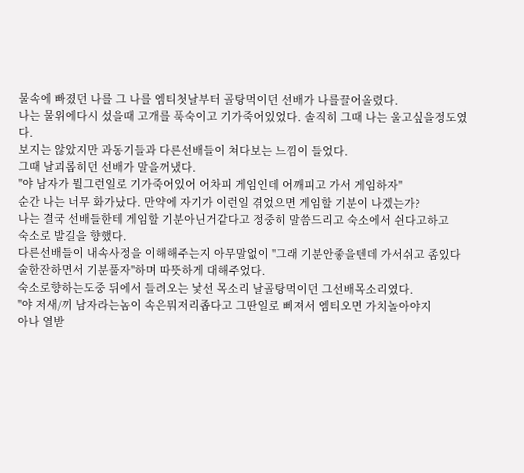물속에 빠졌던 나를 그 나를 엠티첫날부터 골탕먹이던 선배가 나를끌어올렸다.
나는 물위에다시 섰을때 고개를 푹숙이고 기가죽어있었다. 솔직히 그때 나는 울고싶을정도였다.
보지는 않았지만 과동기들과 다른선배들이 쳐다보는 느낌이 들었다.
그때 날괴롭히던 선배가 말을꺼냈다.
"야 남자가 뭘그런일로 기가죽어있어 어차피 게임인데 어깨피고 가서 게임하자"
순간 나는 너무 화가났다. 만약에 자기가 이런일 겪었으면 게임할 기분이 나겠는가?
나는 결국 선배들한테 게임할 기분아닌거같다고 정중히 말씀드리고 숙소에서 쉰다고하고
숙소로 발길을 향했다.
다른선배들이 내속사정을 이해해주는지 아무말없이 "그래 기분안좋을텐데 가서쉬고 좀있다
술한잔하면서 기분풀자"하며 따뜻하게 대해주었다.
숙소로향하는도중 뒤에서 들려오는 낯선 목소리 날골탕먹이던 그선배목소리였다.
"야 저새/끼 남자라는놈이 속은뭐저리좁다고 그딴일로 삐져서 엠티오면 가치놀아야지
아나 열받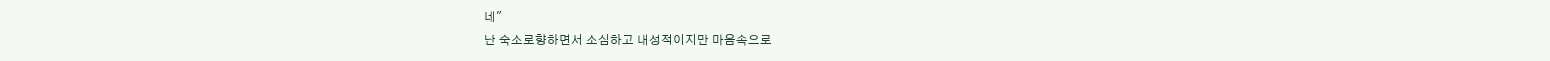네"
난 숙소로향하면서 소심하고 내성적이지만 마음속으로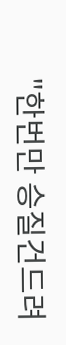"한번만 승질건드려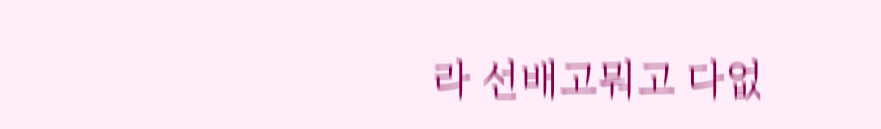라 선배고뭐고 다없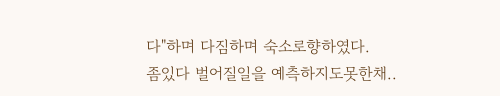다"하며 다짐하며 숙소로향하였다.
좀있다 벌어질일을 예측하지도못한채..